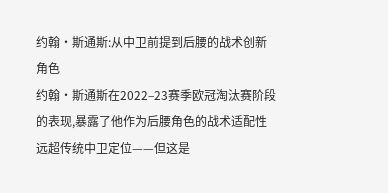约翰·斯通斯:从中卫前提到后腰的战术创新角色
约翰·斯通斯在2022–23赛季欧冠淘汰赛阶段的表现,暴露了他作为后腰角色的战术适配性远超传统中卫定位——但这是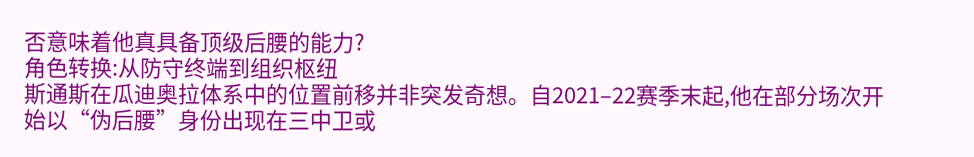否意味着他真具备顶级后腰的能力?
角色转换:从防守终端到组织枢纽
斯通斯在瓜迪奥拉体系中的位置前移并非突发奇想。自2021–22赛季末起,他在部分场次开始以“伪后腰”身份出现在三中卫或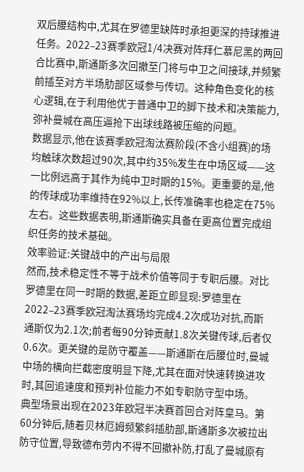双后腰结构中,尤其在罗德里缺阵时承担更深的持球推进任务。2022–23赛季欧冠1/4决赛对阵拜仁慕尼黑的两回合比赛中,斯通斯多次回撤至门将与中卫之间接球,并频繁前插至对方半场肋部区域参与传切。这种角色变化的核心逻辑,在于利用他优于普通中卫的脚下技术和决策能力,弥补曼城在高压逼抢下出球线路被压缩的问题。
数据显示,他在该赛季欧冠淘汰赛阶段(不含小组赛)的场均触球次数超过90次,其中约35%发生在中场区域——这一比例远高于其作为纯中卫时期的15%。更重要的是,他的传球成功率维持在92%以上,长传准确率也稳定在75%左右。这些数据表明,斯通斯确实具备在更高位置完成组织任务的技术基础。
效率验证:关键战中的产出与局限
然而,技术稳定性不等于战术价值等同于专职后腰。对比罗德里在同一时期的数据,差距立即显现:罗德里在2022–23赛季欧冠淘汰赛场均完成4.2次成功对抗,而斯通斯仅为2.1次;前者每90分钟贡献1.8次关键传球,后者仅0.6次。更关键的是防守覆盖——斯通斯在后腰位时,曼城中场的横向拦截密度明显下降,尤其在面对快速转换进攻时,其回追速度和预判补位能力不如专职防守型中场。
典型场景出现在2023年欧冠半决赛首回合对阵皇马。第60分钟后,随着贝林厄姆频繁斜插肋部,斯通斯多次被拉出防守位置,导致德布劳内不得不回撤补防,打乱了曼城原有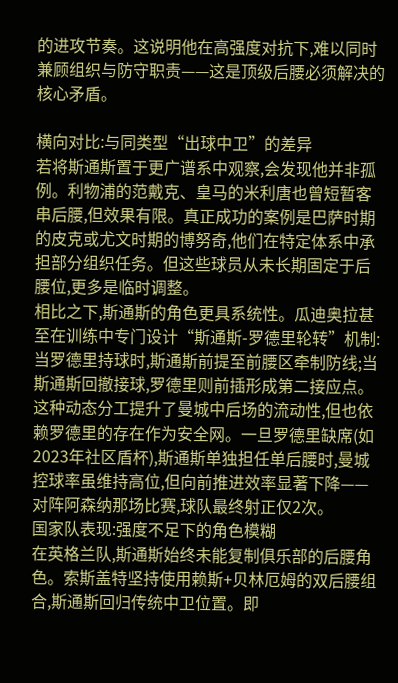的进攻节奏。这说明他在高强度对抗下,难以同时兼顾组织与防守职责——这是顶级后腰必须解决的核心矛盾。

横向对比:与同类型“出球中卫”的差异
若将斯通斯置于更广谱系中观察,会发现他并非孤例。利物浦的范戴克、皇马的米利唐也曾短暂客串后腰,但效果有限。真正成功的案例是巴萨时期的皮克或尤文时期的博努奇,他们在特定体系中承担部分组织任务。但这些球员从未长期固定于后腰位,更多是临时调整。
相比之下,斯通斯的角色更具系统性。瓜迪奥拉甚至在训练中专门设计“斯通斯-罗德里轮转”机制:当罗德里持球时,斯通斯前提至前腰区牵制防线;当斯通斯回撤接球,罗德里则前插形成第二接应点。这种动态分工提升了曼城中后场的流动性,但也依赖罗德里的存在作为安全网。一旦罗德里缺席(如2023年社区盾杯),斯通斯单独担任单后腰时,曼城控球率虽维持高位,但向前推进效率显著下降——对阵阿森纳那场比赛,球队最终射正仅2次。
国家队表现:强度不足下的角色模糊
在英格兰队,斯通斯始终未能复制俱乐部的后腰角色。索斯盖特坚持使用赖斯+贝林厄姆的双后腰组合,斯通斯回归传统中卫位置。即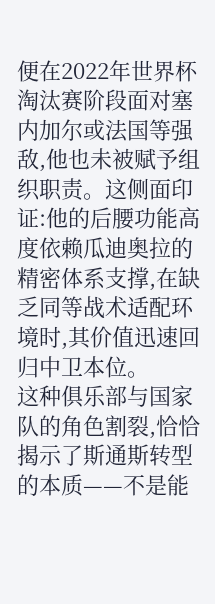便在2022年世界杯淘汰赛阶段面对塞内加尔或法国等强敌,他也未被赋予组织职责。这侧面印证:他的后腰功能高度依赖瓜迪奥拉的精密体系支撑,在缺乏同等战术适配环境时,其价值迅速回归中卫本位。
这种俱乐部与国家队的角色割裂,恰恰揭示了斯通斯转型的本质——不是能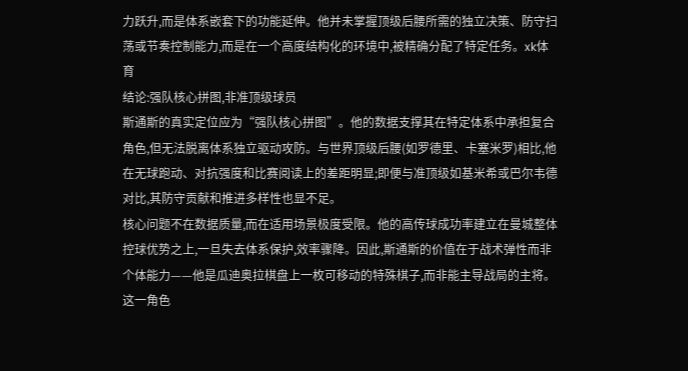力跃升,而是体系嵌套下的功能延伸。他并未掌握顶级后腰所需的独立决策、防守扫荡或节奏控制能力,而是在一个高度结构化的环境中,被精确分配了特定任务。xk体育
结论:强队核心拼图,非准顶级球员
斯通斯的真实定位应为“强队核心拼图”。他的数据支撑其在特定体系中承担复合角色,但无法脱离体系独立驱动攻防。与世界顶级后腰(如罗德里、卡塞米罗)相比,他在无球跑动、对抗强度和比赛阅读上的差距明显;即便与准顶级如基米希或巴尔韦德对比,其防守贡献和推进多样性也显不足。
核心问题不在数据质量,而在适用场景极度受限。他的高传球成功率建立在曼城整体控球优势之上,一旦失去体系保护,效率骤降。因此,斯通斯的价值在于战术弹性而非个体能力——他是瓜迪奥拉棋盘上一枚可移动的特殊棋子,而非能主导战局的主将。这一角色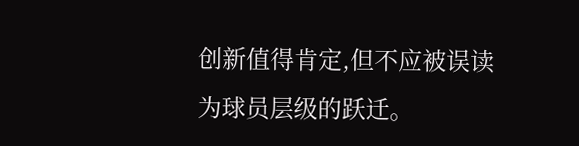创新值得肯定,但不应被误读为球员层级的跃迁。